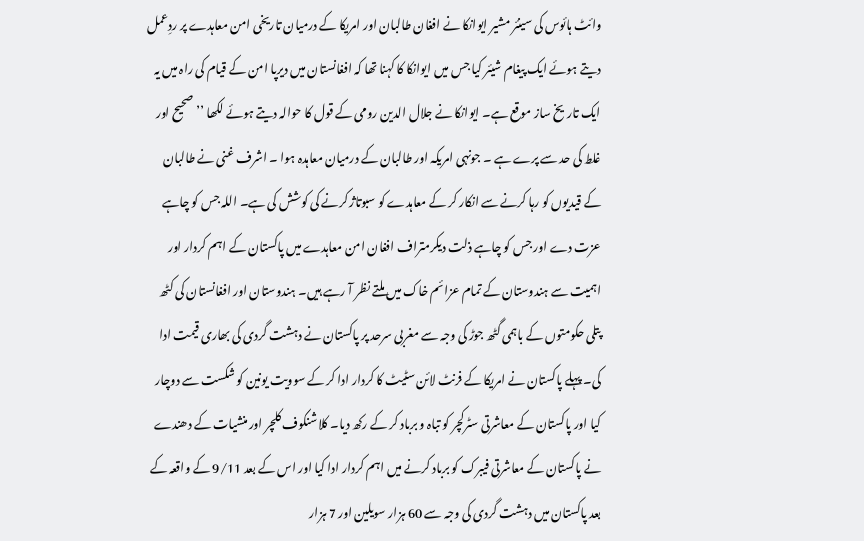وائٹ ہائوس کی سینئر مشیر ایوانکا نے افغان طالبان اور امریکا کے درمیان تاریخی امن معاہدے پر ردِعمل دیتے ہوئے ایک پیغام شیئر کیا جس میں ایوانکا کا کہنا تھا کہ افغانستان میں دیرپا امن کے قیام کی راہ میں یہ ایک تاریخ ساز موقع ہے۔ ایوانکا نے جلال الدین رومی کے قول کا حوالہ دیتے ہوئے لکھا ’’صحیح اور غلط کی حد سے پرے ہے ۔ جونہی امریکہ اور طالبان کے درمیان معاہدہ ہوا ۔ اشرف غنی نے طالبان کے قیدیوں کو رہا کرنے سے انکار کر کے معاہدے کو سبوتاژ کرنے کی کوشش کی ہے۔ اللہ جس کو چاہے عزت دے اور جس کو چاہے ذلت دیکرمتراف افغان امن معاہدے میں پاکستان کے اہم کردار اور اہمیت سے ہندوستان کے تمام عزائم خاک میں ملتے نظر آ رہے ہیں۔ ہندوستان اور افغانستان کی کٹھ پتلی حکومتوں کے باہمی گٹھ جوڑ کی وجہ سے مغربی سرحد پر پاکستان نے دہشت گردی کی بھاری قیمت ادا کی۔ پہلے پاکستان نے امریکا کے فرنٹ لائن سٹیٹ کا کردار ادا کر کے سوویت یونین کو شکست سے دوچار کیا اور پاکستان کے معاشرتی سٹرکچر کو تباہ و برباد کر کے رکھ دیا۔ کلاشنکوف کلچر اور منشیات کے دھندے نے پاکستان کے معاشرتی فیبرک کو برباد کرنے میں اہم کردار ادا کیا اور اس کے بعد 9/11 کے واقعہ کے بعد پاکستان میں دہشت گردی کی وجہ سے 60 ہزار سویلین اور 7 ہزار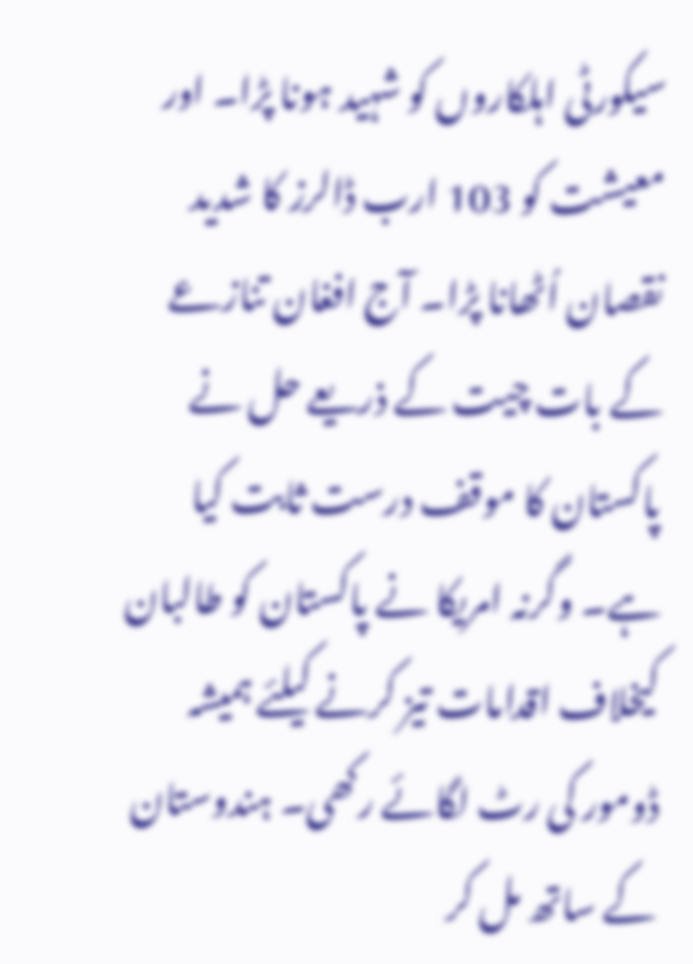سیکورٹی اہلکاروں کو شہید ہونا پڑا۔ اور معیشت کو 103 ارب ڈالرز کا شدید نقصان اُٹھانا پڑا۔ آج افغان تنازعے کے بات چیت کے ذریعے حل نے پاکستان کا موقف درست ثابت کیا ہے۔ وگرنہ امریکا نے پاکستان کو طالبان کیخلاف اقدامات تیز کرنے کیلئے ہمیشہ ڈومور کی رٹ لگائے رکھی۔ ہندوستان کے ساتھ مل کر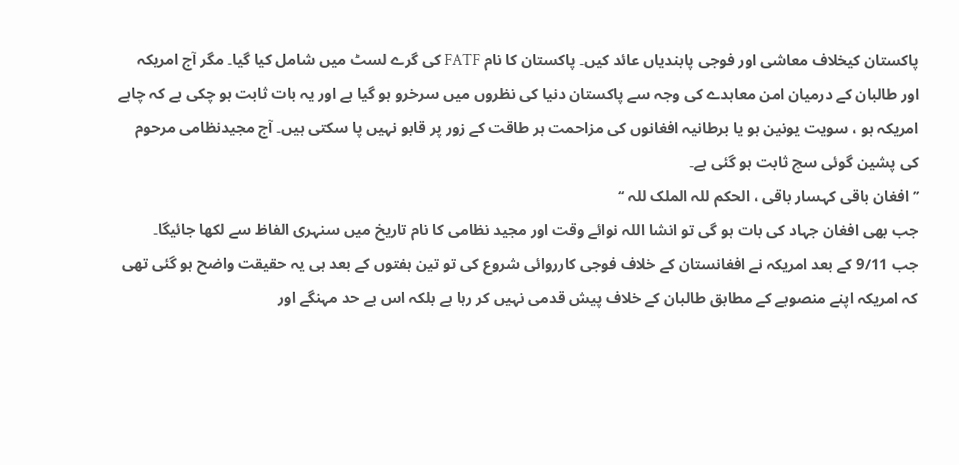پاکستان کیخلاف معاشی اور فوجی پابندیاں عائد کیں۔ پاکستان کا نام FATF کی گرے لسٹ میں شامل کیا گیا۔ مگر آج امریکہ اور طالبان کے درمیان امن معاہدے کی وجہ سے پاکستان دنیا کی نظروں میں سرخرو ہو گیا ہے اور یہ بات ثابت ہو چکی ہے کہ چاہے امریکہ ہو ، سویت یونین ہو یا برطانیہ افغانوں کی مزاحمت ہر طاقت کے زور پر قابو نہیں پا سکتی ہیں۔ آج مجیدنظامی مرحوم کی پشین گوئی سچ ثابت ہو گئی ہے۔
’’افغان باقی کہسار باقی ، الحکم للہ الملک للہ ‘‘
جب بھی افغان جہاد کی بات ہو گی تو انشا اللہ نوائے وقت اور مجید نظامی کا نام تاریخ میں سنہری الفاظ سے لکھا جائیگا۔
جب 9/11 کے بعد امریکہ نے افغانستان کے خلاف فوجی کارروائی شروع کی تو تین ہفتوں کے بعد ہی یہ حقیقت واضح ہو گئی تھی کہ امریکہ اپنے منصوبے کے مطابق طالبان کے خلاف پیش قدمی نہیں کر رہا ہے بلکہ اس بے حد مہنگے اور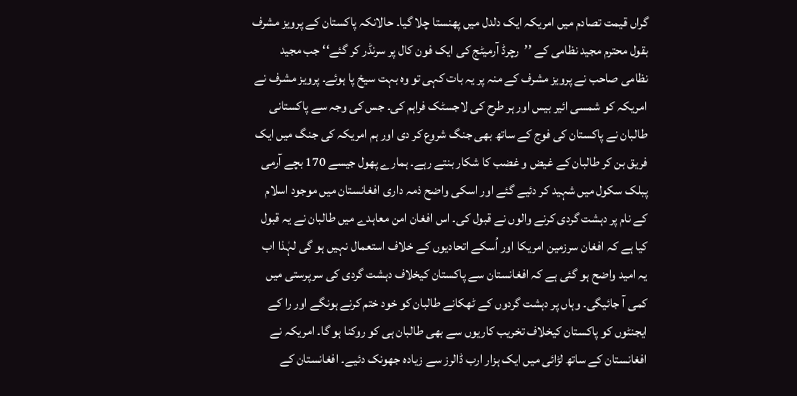گراں قیمت تصادم میں امریکہ ایک دلدل میں پھنستا چلا گیا۔ حالانکہ پاکستان کے پرویز مشرف بقول محترم مجید نظامی کے ’’رچرڈ آرمیٹج کی ایک فون کال پر سرنڈر کر گئے‘‘ جب مجید نظامی صاحب نے پرویز مشرف کے منہ پر یہ بات کہی تو وہ بہت سیخ پا ہوئے۔ پرویز مشرف نے امریکہ کو شمسی ائیر بیس اور ہر طرح کی لاجسٹک فراہم کی۔ جس کی وجہ سے پاکستانی طالبان نے پاکستان کی فوج کے ساتھ بھی جنگ شروع کر دی اور ہم امریکہ کی جنگ میں ایک فریق بن کر طالبان کے غیض و غضب کا شکار بنتے رہے۔ ہمارے پھول جیسے 170 بچے آرمی پبلک سکول میں شہید کر دئیے گئے اور اسکی واضح ذمہ داری افغانستان میں موجود اسلام کے نام پر دہشت گردی کرنے والوں نے قبول کی۔ اس افغان امن معاہدے میں طالبان نے یہ قبول کیا ہے کہ افغان سرزمین امریکا اور اُسکے اتحادیوں کے خلاف استعمال نہیں ہو گی لہٰذا اب یہ امید واضح ہو گئی ہے کہ افغانستان سے پاکستان کیخلاف دہشت گردی کی سرپرستی میں کمی آ جائیگی۔ وہاں پر دہشت گردوں کے ٹھکانے طالبان کو خود ختم کرنے ہونگے اور را کے ایجنٹوں کو پاکستان کیخلاف تخریب کاریوں سے بھی طالبان ہی کو روکنا ہو گا۔ امریکہ نے افغانستان کے ساتھ لڑائی میں ایک ہزار ارب ڈالرز سے زیادہ جھونک دئیے۔ افغانستان کے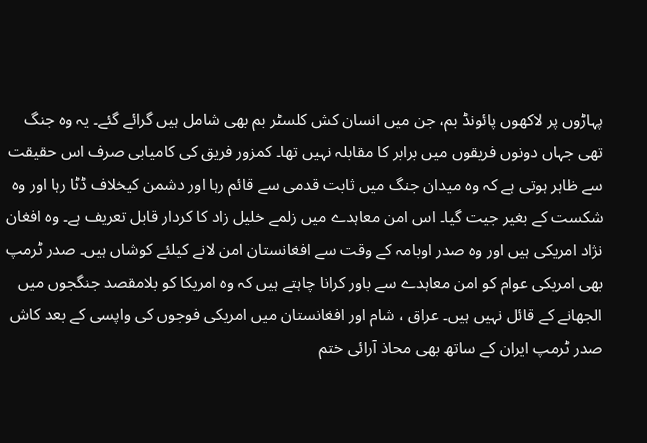پہاڑوں پر لاکھوں پائونڈ بم، جن میں انسان کش کلسٹر بم بھی شامل ہیں گرائے گئے۔ یہ وہ جنگ تھی جہاں دونوں فریقوں میں برابر کا مقابلہ نہیں تھا۔ کمزور فریق کی کامیابی صرف اس حقیقت سے ظاہر ہوتی ہے کہ وہ میدان جنگ میں ثابت قدمی سے قائم رہا اور دشمن کیخلاف ڈٹا رہا اور وہ شکست کے بغیر جیت گیا۔ اس امن معاہدے میں زلمے خلیل زاد کا کردار قابل تعریف ہے۔ وہ افغان نژاد امریکی ہیں اور وہ صدر اوبامہ کے وقت سے افغانستان امن لانے کیلئے کوشاں ہیں۔ صدر ٹرمپ بھی امریکی عوام کو امن معاہدے سے باور کرانا چاہتے ہیں کہ وہ امریکا کو بلامقصد جنگجوں میں الجھانے کے قائل نہیں ہیں۔ عراق ، شام اور افغانستان میں امریکی فوجوں کی واپسی کے بعد کاش صدر ٹرمپ ایران کے ساتھ بھی محاذ آرائی ختم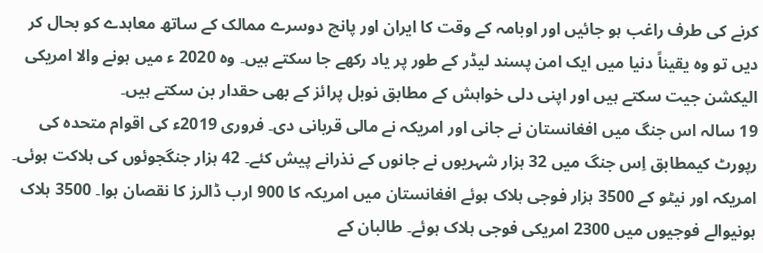کرنے کی طرف راغب ہو جائیں اور اوبامہ کے وقت کا ایران اور پانچ دوسرے ممالک کے ساتھ معاہدے کو بحال کر دیں تو وہ یقیناً دنیا میں ایک امن پسند لیڈر کے طور پر یاد رکھے جا سکتے ہیں۔ وہ 2020 ء میں ہونے والا امریکی الیکشن جیت سکتے ہیں اور اپنی دلی خواہش کے مطابق نوبل پرائز کے بھی حقدار بن سکتے ہیں۔
19 سالہ اس جنگ میں افغانستان نے جانی اور امریکہ نے مالی قربانی دی۔ فروری 2019ء کی اقوام متحدہ کی رپورٹ کیمطابق اِس جنگ میں 32 ہزار شہریوں نے جانوں کے نذرانے پیش کئے۔ 42 ہزار جنگجوئوں کی ہلاکت ہوئی۔ امریکہ اور نیٹو کے 3500 ہزار فوجی ہلاک ہوئے افغانستان میں امریکہ کا 900 ارب ڈالرز کا نقصان ہوا۔ 3500 ہلاک ہونیوالے فوجیوں میں 2300 امریکی فوجی ہلاک ہوئے۔ طالبان کے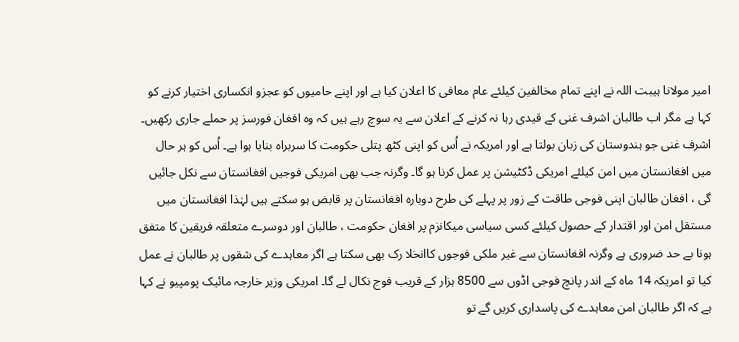امیر مولانا ہیبت اللہ نے اپنے تمام مخالفین کیلئے عام معافی کا اعلان کیا ہے اور اپنے حامیوں کو عجزو انکساری اختیار کرنے کو کہا ہے مگر اب طالبان اشرف غنی کے قیدی رہا نہ کرنے کے اعلان سے یہ سوچ رہے ہیں کہ وہ افغان فورسز پر حملے جاری رکھیں۔ اشرف غنی جو ہندوستان کی زبان بولتا ہے اور امریکہ نے اُس کو اپنی کٹھ پتلی حکومت کا سربراہ بنایا ہوا ہے۔ اُس کو ہر حال میں افغانستان میں امن کیلئے امریکی ڈکٹیشن پر عمل کرنا ہو گا۔ وگرنہ جب بھی امریکی فوجیں افغانستان سے نکل جائیں گی ، افغان طالبان اپنی فوجی طاقت کے زور پر پہلے کی طرح دوبارہ افغانستان پر قابض ہو سکتے ہیں لہٰذا افغانستان میں مستقل امن اور اقتدار کے حصول کیلئے کسی سیاسی میکانزم پر افغان حکومت ، طالبان اور دوسرے متعلقہ فریقین کا متفق ہونا بے حد ضروری ہے وگرنہ افغانستان سے غیر ملکی فوجوں کاانخلا رک بھی سکتا ہے اگر معاہدے کی شقوں پر طالبان نے عمل کیا تو امریکہ 14 ماہ کے اندر پانچ فوجی اڈوں سے 8500 ہزار کے قریب فوج نکال لے گا۔ امریکی وزیر خارجہ مائیک پومپیو نے کہا ہے کہ اگر طالبان امن معاہدے کی پاسداری کریں گے تو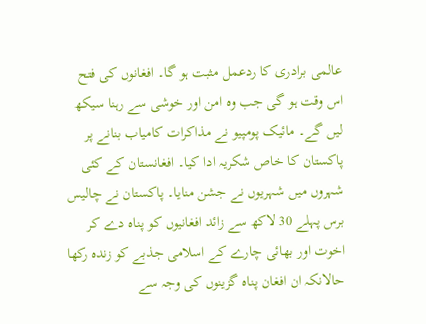عالمی برادری کا ردعمل مثبت ہو گا۔ افغانوں کی فتح اس وقت ہو گی جب وہ امن اور خوشی سے رہنا سیکھ لیں گے۔ مائیک پومپیو نے مذاکرات کامیاب بنانے پر پاکستان کا خاص شکریہ ادا کیا۔ افغانستان کے کئی شہروں میں شہریوں نے جشن منایا۔ پاکستان نے چالیس برس پہلے 30 لاکھ سے زائد افغانیوں کو پناہ دے کر اخوت اور بھائی چارے کے اسلامی جذبے کو زندہ رکھا حالانکہ ان افغان پناہ گزینوں کی وجہ سے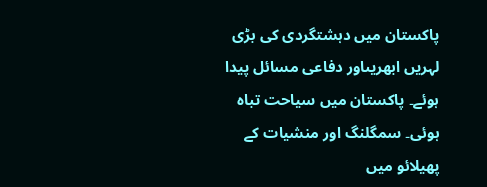پاکستان میں دہشتگردی کی بڑی لہریں ابھریںاور دفاعی مسائل پیدا ہوئے۔ پاکستان میں سیاحت تباہ ہوئی۔ سمگلنگ اور منشیات کے پھیلائو میں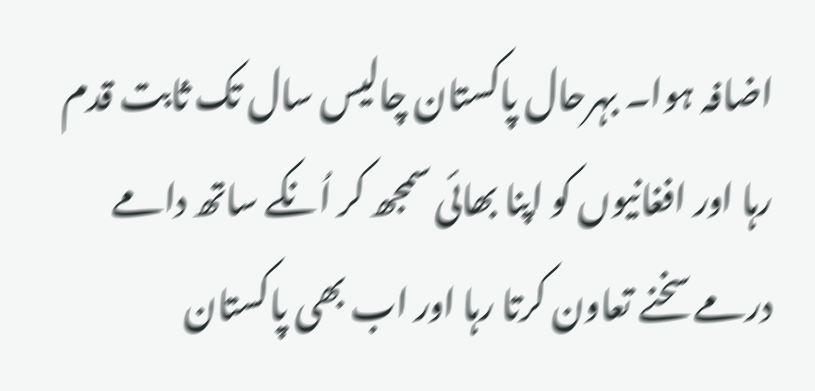اضافہ ہوا۔ بہرحال پاکستان چالیس سال تک ثابت قدم رہا اور افغانیوں کو اپنا بھائی سمجھ کر اُنکے ساتھ دامے درمے سخنے تعاون کرتا رہا اور اب بھی پاکستان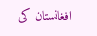افغانستان کی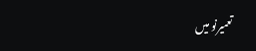تعمیرنو میں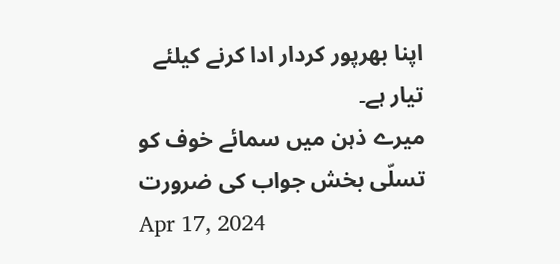اپنا بھرپور کردار ادا کرنے کیلئے تیار ہے۔
میرے ذہن میں سمائے خوف کو تسلّی بخش جواب کی ضرورت
Apr 17, 2024